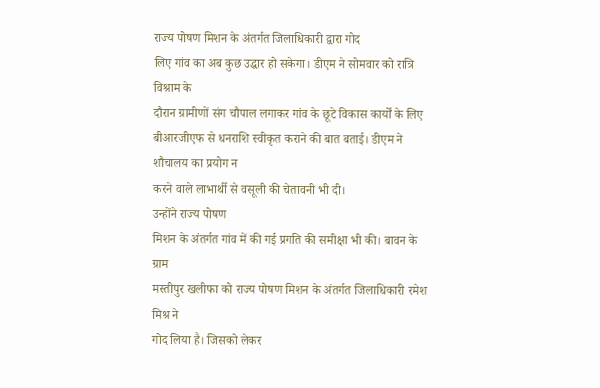राज्य पोषण मिशन के अंतर्गत जिलाधिकारी द्वारा गोद
लिए गांव का अब कुछ उद्धार हो सकेगा। डीएम ने सोमवार को रात्रि विश्राम के
दौरान ग्रामीणों संग चौपाल लगाकर गांव के छूटे विकास कार्यों के लिए
बीआरजीएफ से धनराशि स्वीकृत कराने की बात बताई। डीएम ने शौचालय का प्रयोग न
करने वाले लाभार्थी से वसूली की चेतावनी भी दी।
उन्होंने राज्य पोषण
मिशन के अंतर्गत गांव में की गई प्रगति की समीक्षा भी की। बावन के ग्राम
मस्तीपुर खलीफा को राज्य पोषण मिशन के अंतर्गत जिलाधिकारी रमेश मिश्र ने
गोद लिया है। जिसको लेकर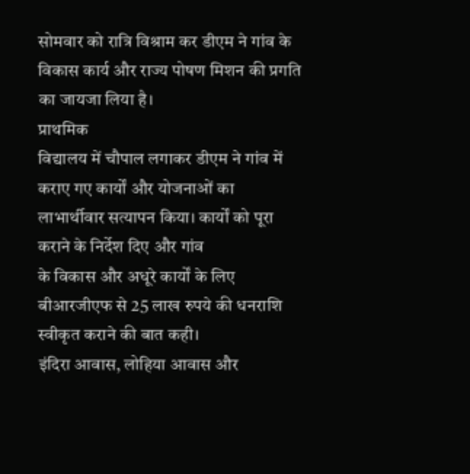सोमवार को रात्रि विश्राम कर डीएम ने गांव के
विकास कार्य और राज्य पोषण मिशन की प्रगति का जायजा लिया है।
प्राथमिक
विद्यालय में चौपाल लगाकर डीएम ने गांव में कराए गए कार्यों और योजनाओं का
लाभार्थीवार सत्यापन किया। कार्यों को पूरा कराने के निर्देश दिए और गांव
के विकास और अधूरे कार्यों के लिए बीआरजीएफ से 25 लाख रुपये की धनराशि
स्वीकृत कराने की बात कही।
इंदिरा आवास, लोहिया आवास और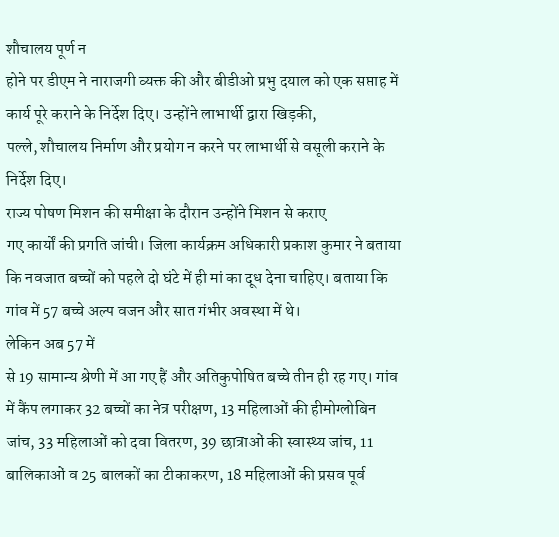शौचालय पूर्ण न
होने पर डीएम ने नाराजगी व्यक्त की और बीडीओ प्रभु दयाल को एक सप्ताह में
कार्य पूरे कराने के निर्देश दिए। उन्होंने लाभार्थी द्वारा खिड़की,
पल्ले, शौचालय निर्माण और प्रयोग न करने पर लाभार्थी से वसूली कराने के
निर्देश दिए।
राज्य पोषण मिशन की समीक्षा के दौरान उन्होंने मिशन से कराए
गए कार्यों की प्रगति जांची। जिला कार्यक्रम अधिकारी प्रकाश कुमार ने बताया
कि नवजात बच्चों को पहले दो घंटे में ही मां का दूध देना चाहिए। बताया कि
गांव में 57 बच्चे अल्प वजन और सात गंभीर अवस्था में थे।
लेकिन अब 57 में
से 19 सामान्य श्रेणी में आ गए हैं और अतिकुपोषित बच्चे तीन ही रह गए। गांव
में कैंप लगाकर 32 बच्चों का नेत्र परीक्षण, 13 महिलाओं की हीमोग्लोबिन
जांच, 33 महिलाओं को दवा वितरण, 39 छात्राओं की स्वास्थ्य जांच, 11
बालिकाओं व 25 बालकों का टीकाकरण, 18 महिलाओं की प्रसव पूर्व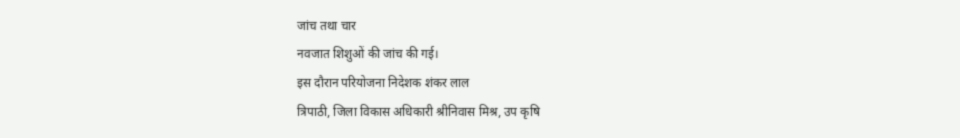जांच तथा चार
नवजात शिशुओं की जांच की गई।
इस दौरान परियोजना निदेशक शंकर लाल
त्रिपाठी, जिला विकास अधिकारी श्रीनिवास मिश्र, उप कृषि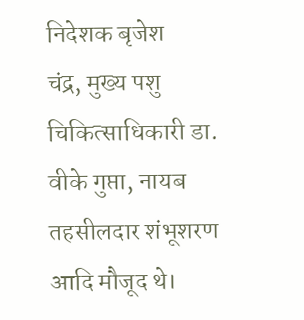निदेशक बृजेश
चंद्र, मुख्य पशु चिकित्साधिकारी डा. वीके गुप्ता, नायब तहसीलदार शंभूशरण
आदि मौजूद थे।